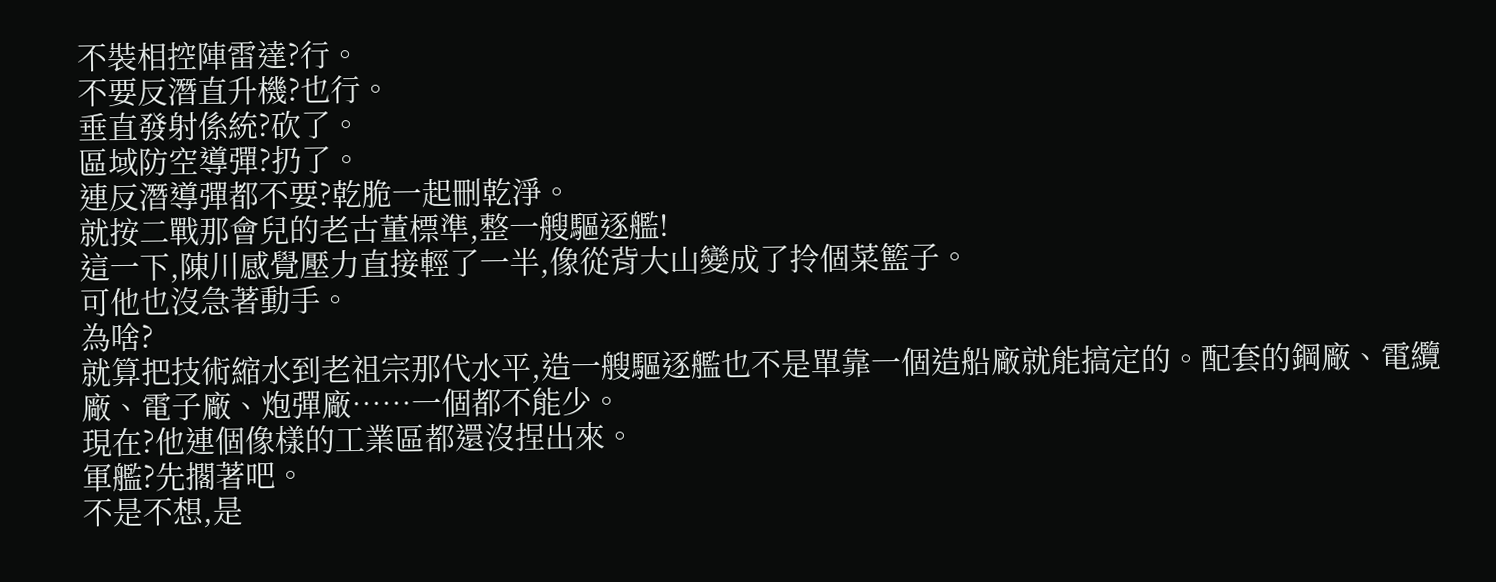不裝相控陣雷達?行。
不要反潛直升機?也行。
垂直發射係統?砍了。
區域防空導彈?扔了。
連反潛導彈都不要?乾脆一起刪乾淨。
就按二戰那會兒的老古董標準,整一艘驅逐艦!
這一下,陳川感覺壓力直接輕了一半,像從背大山變成了拎個菜籃子。
可他也沒急著動手。
為啥?
就算把技術縮水到老祖宗那代水平,造一艘驅逐艦也不是單靠一個造船廠就能搞定的。配套的鋼廠、電纜廠、電子廠、炮彈廠……一個都不能少。
現在?他連個像樣的工業區都還沒捏出來。
軍艦?先擱著吧。
不是不想,是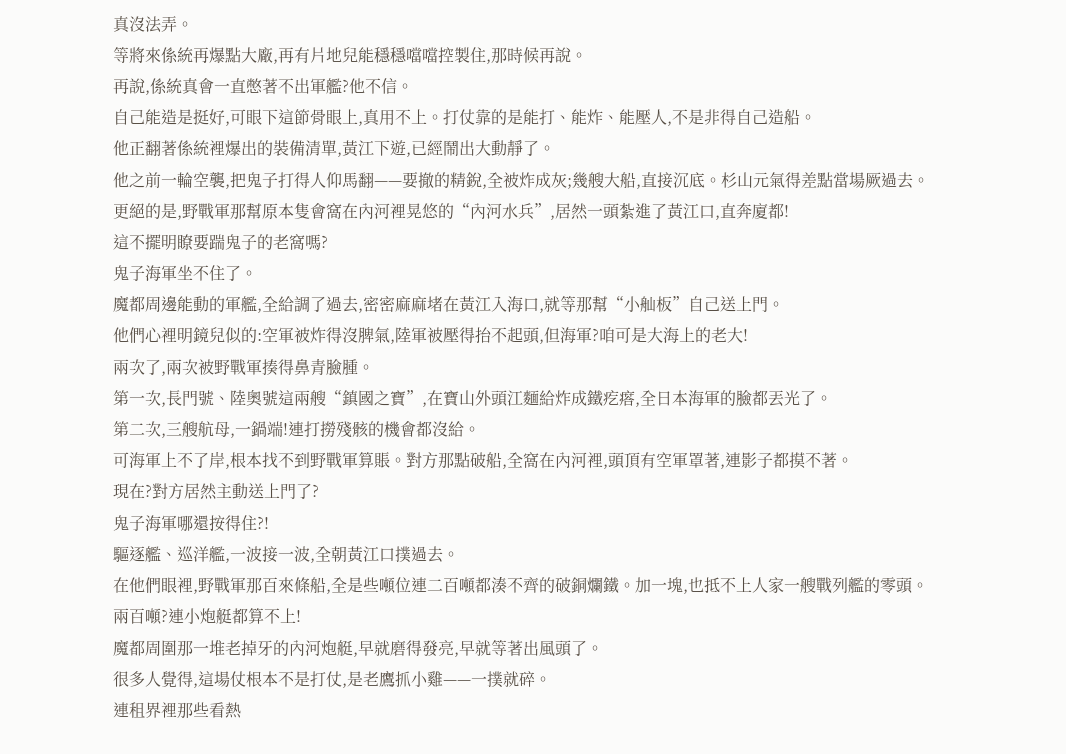真沒法弄。
等將來係統再爆點大廠,再有片地兒能穩穩噹噹控製住,那時候再說。
再說,係統真會一直憋著不出軍艦?他不信。
自己能造是挺好,可眼下這節骨眼上,真用不上。打仗靠的是能打、能炸、能壓人,不是非得自己造船。
他正翻著係統裡爆出的裝備清單,黃江下遊,已經鬧出大動靜了。
他之前一輪空襲,把鬼子打得人仰馬翻——要撤的精銳,全被炸成灰;幾艘大船,直接沉底。杉山元氣得差點當場厥過去。
更絕的是,野戰軍那幫原本隻會窩在內河裡晃悠的“內河水兵”,居然一頭紮進了黃江口,直奔廈都!
這不擺明瞭要踹鬼子的老窩嗎?
鬼子海軍坐不住了。
魔都周邊能動的軍艦,全給調了過去,密密麻麻堵在黃江入海口,就等那幫“小舢板”自己送上門。
他們心裡明鏡兒似的:空軍被炸得沒脾氣,陸軍被壓得抬不起頭,但海軍?咱可是大海上的老大!
兩次了,兩次被野戰軍揍得鼻青臉腫。
第一次,長門號、陸奧號這兩艘“鎮國之寶”,在寶山外頭江麵給炸成鐵疙瘩,全日本海軍的臉都丟光了。
第二次,三艘航母,一鍋端!連打撈殘骸的機會都沒給。
可海軍上不了岸,根本找不到野戰軍算賬。對方那點破船,全窩在內河裡,頭頂有空軍罩著,連影子都摸不著。
現在?對方居然主動送上門了?
鬼子海軍哪還按得住?!
驅逐艦、巡洋艦,一波接一波,全朝黃江口撲過去。
在他們眼裡,野戰軍那百來條船,全是些噸位連二百噸都湊不齊的破銅爛鐵。加一塊,也抵不上人家一艘戰列艦的零頭。
兩百噸?連小炮艇都算不上!
魔都周圍那一堆老掉牙的內河炮艇,早就磨得發亮,早就等著出風頭了。
很多人覺得,這場仗根本不是打仗,是老鷹抓小雞——一撲就碎。
連租界裡那些看熱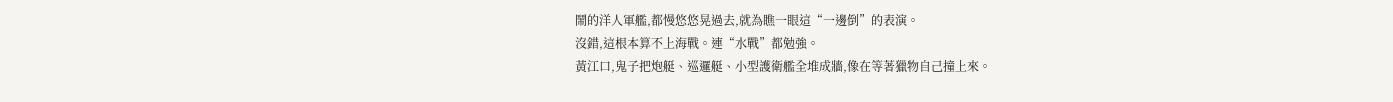鬧的洋人軍艦,都慢悠悠晃過去,就為瞧一眼這“一邊倒”的表演。
沒錯,這根本算不上海戰。連“水戰”都勉強。
黃江口,鬼子把炮艇、巡邏艇、小型護衛艦全堆成牆,像在等著獵物自己撞上來。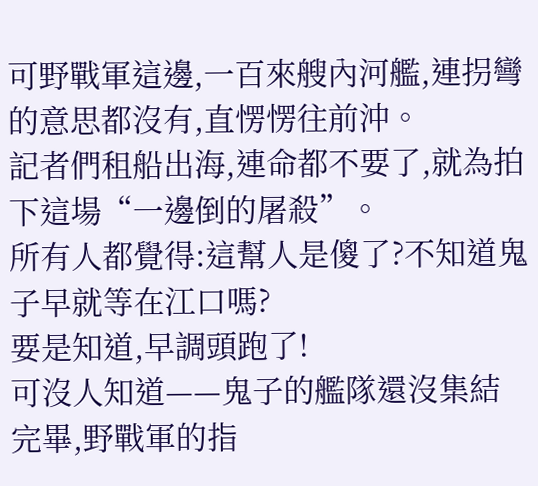可野戰軍這邊,一百來艘內河艦,連拐彎的意思都沒有,直愣愣往前沖。
記者們租船出海,連命都不要了,就為拍下這場“一邊倒的屠殺”。
所有人都覺得:這幫人是傻了?不知道鬼子早就等在江口嗎?
要是知道,早調頭跑了!
可沒人知道——鬼子的艦隊還沒集結完畢,野戰軍的指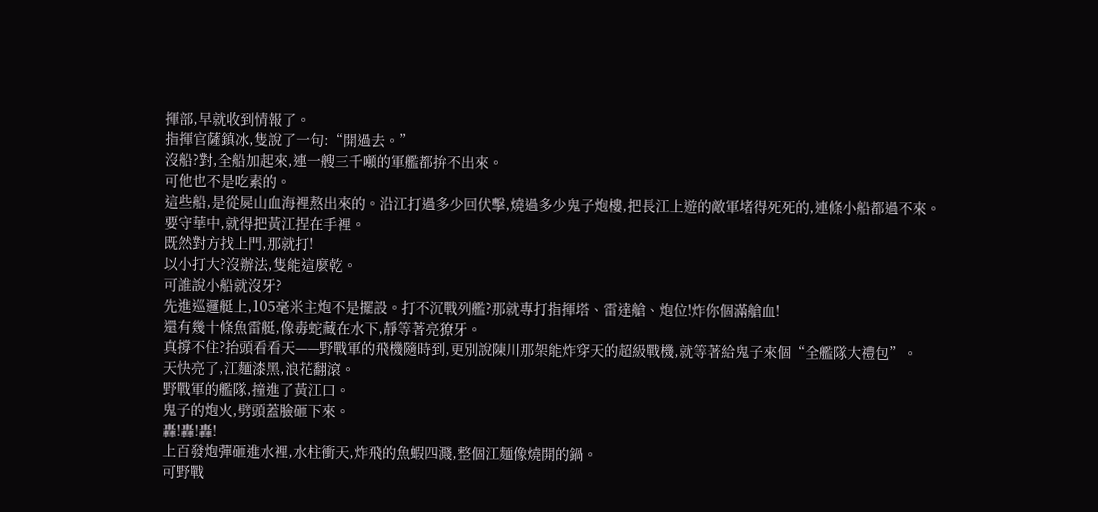揮部,早就收到情報了。
指揮官薩鎮冰,隻說了一句:“開過去。”
沒船?對,全船加起來,連一艘三千噸的軍艦都拚不出來。
可他也不是吃素的。
這些船,是從屍山血海裡熬出來的。沿江打過多少回伏擊,燒過多少鬼子炮樓,把長江上遊的敵軍堵得死死的,連條小船都過不來。
要守華中,就得把黃江捏在手裡。
既然對方找上門,那就打!
以小打大?沒辦法,隻能這麼乾。
可誰說小船就沒牙?
先進巡邏艇上,105毫米主炮不是擺設。打不沉戰列艦?那就專打指揮塔、雷達艙、炮位!炸你個滿艙血!
還有幾十條魚雷艇,像毒蛇藏在水下,靜等著亮獠牙。
真撐不住?抬頭看看天——野戰軍的飛機隨時到,更別說陳川那架能炸穿天的超級戰機,就等著給鬼子來個“全艦隊大禮包”。
天快亮了,江麵漆黑,浪花翻滾。
野戰軍的艦隊,撞進了黃江口。
鬼子的炮火,劈頭蓋臉砸下來。
轟!轟!轟!
上百發炮彈砸進水裡,水柱衝天,炸飛的魚蝦四濺,整個江麵像燒開的鍋。
可野戰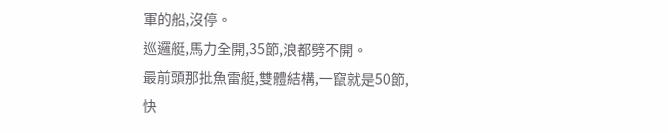軍的船,沒停。
巡邏艇,馬力全開,35節,浪都劈不開。
最前頭那批魚雷艇,雙體結構,一竄就是50節,快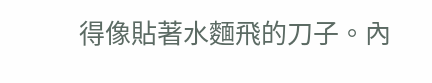得像貼著水麵飛的刀子。內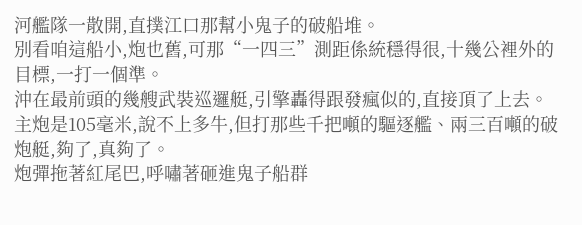河艦隊一散開,直撲江口那幫小鬼子的破船堆。
別看咱這船小,炮也舊,可那“一四三”測距係統穩得很,十幾公裡外的目標,一打一個準。
沖在最前頭的幾艘武裝巡邏艇,引擎轟得跟發瘋似的,直接頂了上去。
主炮是105毫米,說不上多牛,但打那些千把噸的驅逐艦、兩三百噸的破炮艇,夠了,真夠了。
炮彈拖著紅尾巴,呼嘯著砸進鬼子船群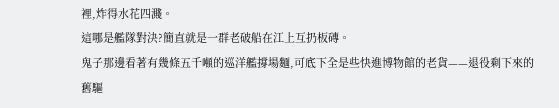裡,炸得水花四濺。
這哪是艦隊對決?簡直就是一群老破船在江上互扔板磚。
鬼子那邊看著有幾條五千噸的巡洋艦撐場麵,可底下全是些快進博物館的老貨——退役剩下來的舊驅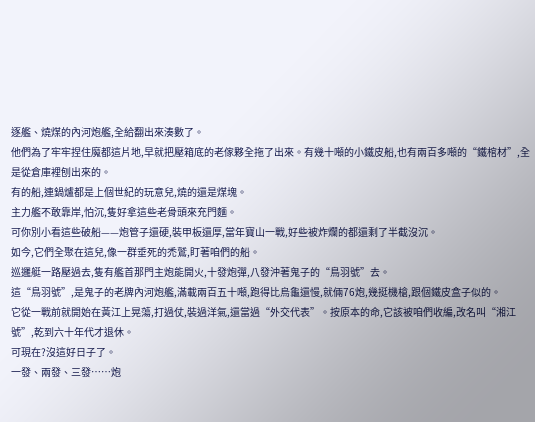逐艦、燒煤的內河炮艦,全給翻出來湊數了。
他們為了牢牢捏住魔都這片地,早就把壓箱底的老傢夥全拖了出來。有幾十噸的小鐵皮船,也有兩百多噸的“鐵棺材”,全是從倉庫裡刨出來的。
有的船,連鍋爐都是上個世紀的玩意兒,燒的還是煤塊。
主力艦不敢靠岸,怕沉,隻好拿這些老骨頭來充門麵。
可你別小看這些破船——炮管子還硬,裝甲板還厚,當年寶山一戰,好些被炸爛的都還剩了半截沒沉。
如今,它們全聚在這兒,像一群垂死的禿鷲,盯著咱們的船。
巡邏艇一路壓過去,隻有艦首那門主炮能開火,十發炮彈,八發沖著鬼子的“鳥羽號”去。
這“鳥羽號”,是鬼子的老牌內河炮艦,滿載兩百五十噸,跑得比烏龜還慢,就倆76炮,幾挺機槍,跟個鐵皮盒子似的。
它從一戰前就開始在黃江上晃蕩,打過仗,裝過洋氣,還當過“外交代表”。按原本的命,它該被咱們收編,改名叫“湘江號”,乾到六十年代才退休。
可現在?沒這好日子了。
一發、兩發、三發……炮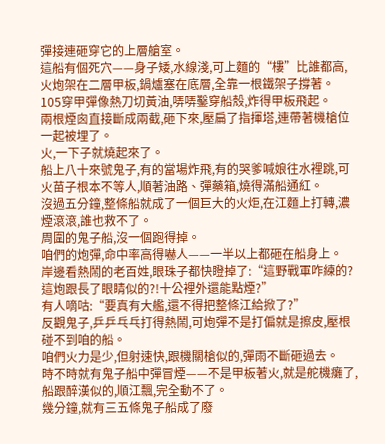彈接連砸穿它的上層艙室。
這船有個死穴——身子矮,水線淺,可上麵的“樓”比誰都高,火炮架在二層甲板,鍋爐塞在底層,全靠一根鐵架子撐著。
105穿甲彈像熱刀切黃油,哢哢鑿穿船殼,炸得甲板飛起。
兩根煙囪直接斷成兩截,砸下來,壓扁了指揮塔,連帶著機槍位一起被埋了。
火,一下子就燒起來了。
船上八十來號鬼子,有的當場炸飛,有的哭爹喊娘往水裡跳,可火苗子根本不等人,順著油路、彈藥箱,燒得滿船通紅。
沒過五分鐘,整條船就成了一個巨大的火炬,在江麵上打轉,濃煙滾滾,誰也救不了。
周圍的鬼子船,沒一個跑得掉。
咱們的炮彈,命中率高得嚇人——一半以上都砸在船身上。
岸邊看熱鬧的老百姓,眼珠子都快瞪掉了:“這野戰軍咋練的?這炮跟長了眼睛似的?!十公裡外還能點煙?”
有人嘀咕:“要真有大艦,還不得把整條江給掀了?”
反觀鬼子,乒乒乓乓打得熱鬧,可炮彈不是打偏就是擦皮,壓根碰不到咱的船。
咱們火力是少,但射速快,跟機關槍似的,彈雨不斷砸過去。
時不時就有鬼子船中彈冒煙——不是甲板著火,就是舵機癱了,船跟醉漢似的,順江飄,完全動不了。
幾分鐘,就有三五條鬼子船成了廢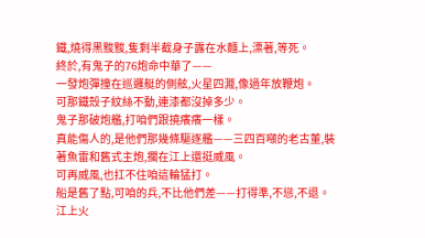鐵,燒得黑黢黢,隻剩半截身子露在水麵上,漂著,等死。
終於,有鬼子的76炮命中華了——
一發炮彈撞在巡邏艇的側舷,火星四濺,像過年放鞭炮。
可那鐵殼子紋絲不動,連漆都沒掉多少。
鬼子那破炮艦,打咱們跟撓癢癢一樣。
真能傷人的,是他們那幾條驅逐艦——三四百噸的老古董,裝著魚雷和舊式主炮,擱在江上還挺威風。
可再威風,也扛不住咱這輪猛打。
船是舊了點,可咱的兵,不比他們差——打得準,不慫,不退。
江上火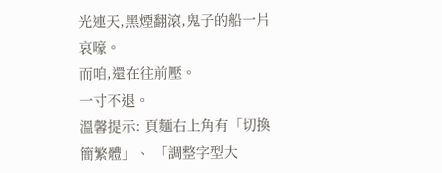光連天,黑煙翻滾,鬼子的船一片哀嚎。
而咱,還在往前壓。
一寸不退。
溫馨提示: 頁麵右上角有「切換簡繁體」、 「調整字型大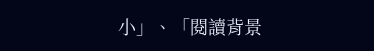小」、「閱讀背景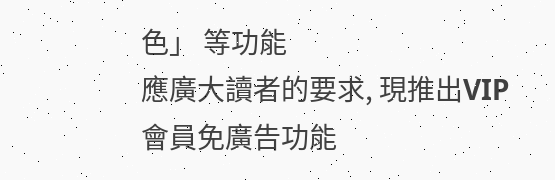色」 等功能
應廣大讀者的要求, 現推出VIP會員免廣告功能